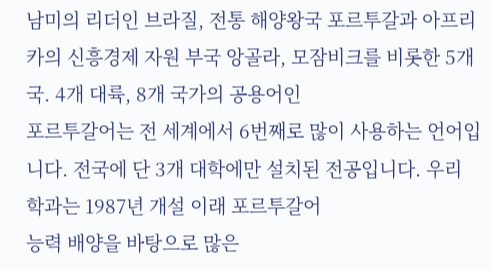남미의 리더인 브라질, 전통 해양왕국 포르투갈과 아프리카의 신흥경제 자원 부국 앙골라, 모잠비크를 비롯한 5개국. 4개 대륙, 8개 국가의 공용어인
포르투갈어는 전 세계에서 6번째로 많이 사용하는 언어입니다. 전국에 단 3개 대학에만 설치된 전공입니다. 우리 학과는 1987년 개설 이래 포르투갈어
능력 배양을 바탕으로 많은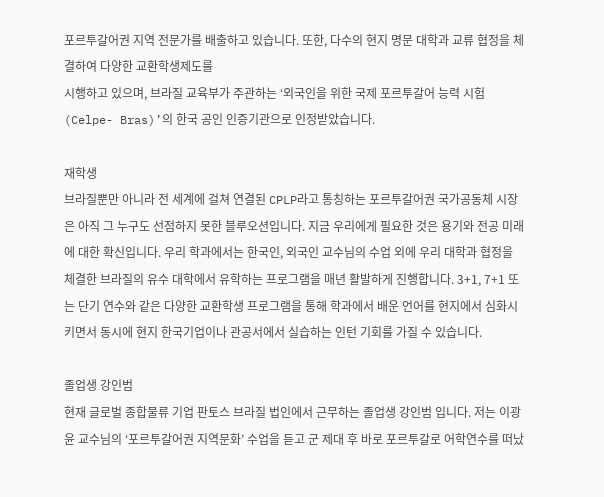포르투갈어권 지역 전문가를 배출하고 있습니다. 또한, 다수의 현지 명문 대학과 교류 협정을 체결하여 다양한 교환학생제도를
시행하고 있으며, 브라질 교육부가 주관하는 ‘외국인을 위한 국제 포르투갈어 능력 시험(Celpe- Bras)’의 한국 공인 인증기관으로 인정받았습니다.

재학생
브라질뿐만 아니라 전 세계에 걸쳐 연결된 CPLP라고 통칭하는 포르투갈어권 국가공동체 시장은 아직 그 누구도 선점하지 못한 블루오션입니다. 지금 우리에게 필요한 것은 용기와 전공 미래에 대한 확신입니다. 우리 학과에서는 한국인, 외국인 교수님의 수업 외에 우리 대학과 협정을 체결한 브라질의 유수 대학에서 유학하는 프로그램을 매년 활발하게 진행합니다. 3+1, 7+1 또는 단기 연수와 같은 다양한 교환학생 프로그램을 통해 학과에서 배운 언어를 현지에서 심화시키면서 동시에 현지 한국기업이나 관공서에서 실습하는 인턴 기회를 가질 수 있습니다.

졸업생 강인범
현재 글로벌 종합물류 기업 판토스 브라질 법인에서 근무하는 졸업생 강인범 입니다. 저는 이광윤 교수님의 ‘포르투갈어권 지역문화’ 수업을 듣고 군 제대 후 바로 포르투갈로 어학연수를 떠났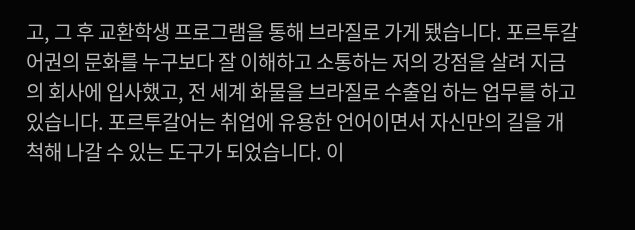고, 그 후 교환학생 프로그램을 통해 브라질로 가게 됐습니다. 포르투갈어권의 문화를 누구보다 잘 이해하고 소통하는 저의 강점을 살려 지금의 회사에 입사했고, 전 세계 화물을 브라질로 수출입 하는 업무를 하고 있습니다. 포르투갈어는 취업에 유용한 언어이면서 자신만의 길을 개척해 나갈 수 있는 도구가 되었습니다. 이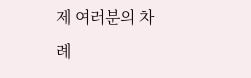제 여러분의 차례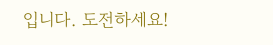입니다. 도전하세요!